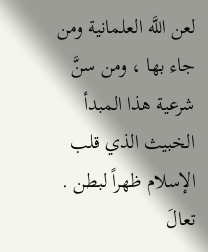لعن اللَّه العلمانية ومن جاء بها ، ومن سنَّ شرعية هذا المبدأ الخبيث الذي قلب الإسلام ظهراً لبطن .
تعالَ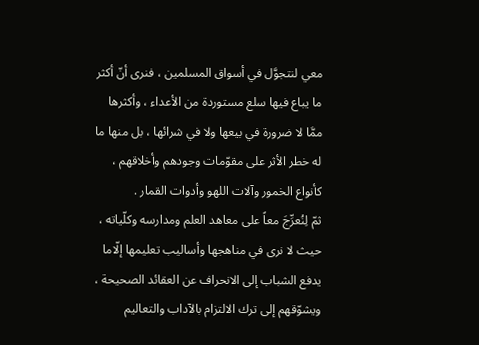معي لنتجوَّل في أسواق المسلمين ، فنرى أنّ أكثر ما يباع فيها سلع مستوردة من الأعداء ، وأكثرها ممَّا لا ضرورة في بيعها ولا في شرائها ، بل منها ما له خطر الأثر على مقوّمات وجودهم وأخلاقهم ، كأنواع الخمور وآلات اللهو وأدوات القمار .
ثمّ لِنُعرِّجَ معاً على معاهد العلم ومدارسه وكلّياته ، حيث لا نرى في مناهجها وأساليب تعليمها إلّاما يدفع الشباب إلى الانحراف عن العقائد الصحيحة ، ويشوّقهم إلى ترك الالتزام بالآداب والتعاليم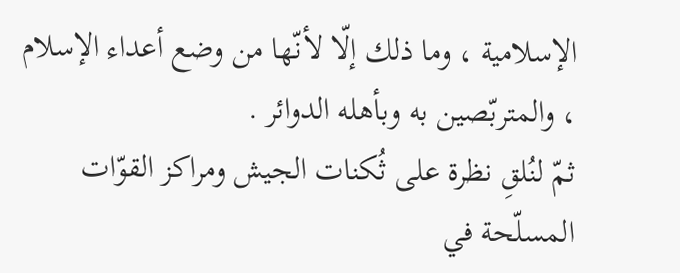الإسلامية ، وما ذلك إلّا لأنّها من وضع أعداء الإسلام ، والمتربّصين به وبأهله الدوائر .
ثمّ لنُلقِ نظرة على ثُكنات الجيش ومراكز القوّات المسلّحة في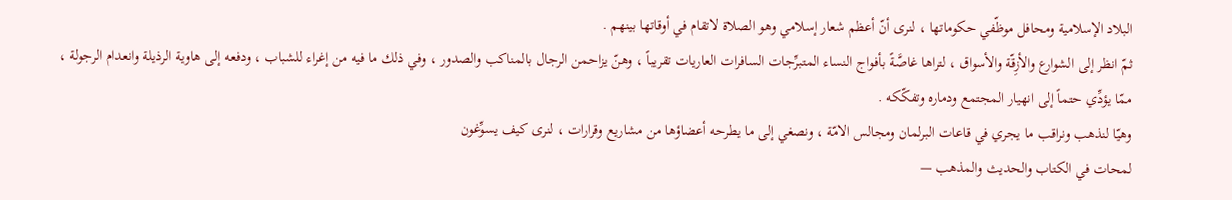البلاد الإسلامية ومحافل موظّفي حكوماتها ، لنرى أنّ أعظم شعار إسلامي وهو الصلاة لاتقام في أوقاتها بينهم .
ثمّ انظر إلى الشوارع والأزِقّة والأسواق ، لتراها غاصَّةً بأفواج النساء المتبرِّجات السافرات العاريات تقريباً ، وهنّ يزاحمن الرجال بالمناكب والصدور ، وفي ذلك ما فيه من إغراء للشباب ، ودفعه إلى هاوية الرذيلة وانعدام الرجولة ، ممّا يؤدِّي حتماً إلى انهيار المجتمع ودماره وتفكّكه .
وهيّا لنذهب ونراقب ما يجري في قاعات البرلمان ومجالس الامّة ، ونصغي إلى ما يطرحه أعضاؤها من مشاريع وقرارات ، لنرى كيف يسوِّغون
لمحات في الكتاب والحديث والمذهب —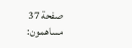صفحة 37
مساهمون: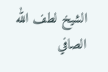الشيخ لطف الله الصافي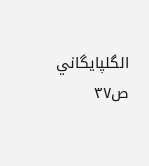الگلپايگاني
ص٣٧